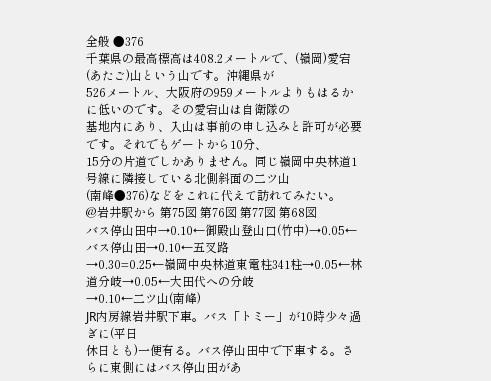全般 ●376
千葉県の最高標高は408.2メートルで、(嶺岡)愛宕(あたご)山という山です。沖縄県が
526メートル、大阪府の959メートルよりもはるかに低いのです。その愛宕山は自衛隊の
基地内にあり、入山は事前の申し込みと許可が必要です。それでもゲートから10分、
15分の片道でしかありません。同じ嶺岡中央林道1号線に隣接している北側斜面の二ツ山
(南峰●376)などをこれに代えて訪れてみたい。
@岩井駅から 第75図 第76図 第77図 第68図
バス停山田中→0.10←御殿山登山口(竹中)→0.05←バス停山田→0.10←五叉路
→0.30=0.25←嶺岡中央林道東電柱341柱→0.05←林道分岐→0.05←大田代への分岐
→0.10←二ツ山(南峰)
JR内房線岩井駅下車。バス「トミー」が10時少々過ぎに(平日
休日とも)一便有る。バス停山田中で下車する。さらに東側にはバス停山田があ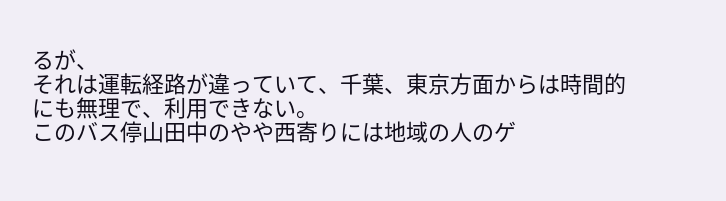るが、
それは運転経路が違っていて、千葉、東京方面からは時間的にも無理で、利用できない。
このバス停山田中のやや西寄りには地域の人のゲ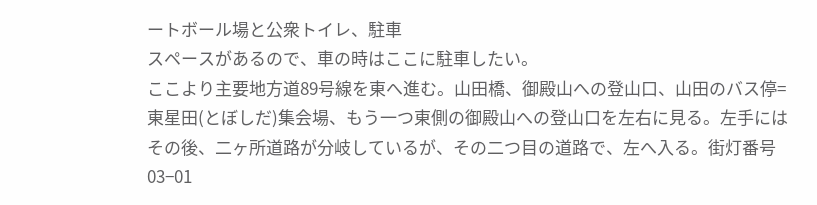ートボール場と公衆トイレ、駐車
スペースがあるので、車の時はここに駐車したい。
ここより主要地方道89号線を東へ進む。山田橋、御殿山への登山口、山田のバス停=
東星田(とぼしだ)集会場、もう一つ東側の御殿山への登山口を左右に見る。左手には
その後、二ヶ所道路が分岐しているが、その二つ目の道路で、左へ入る。街灯番号03−01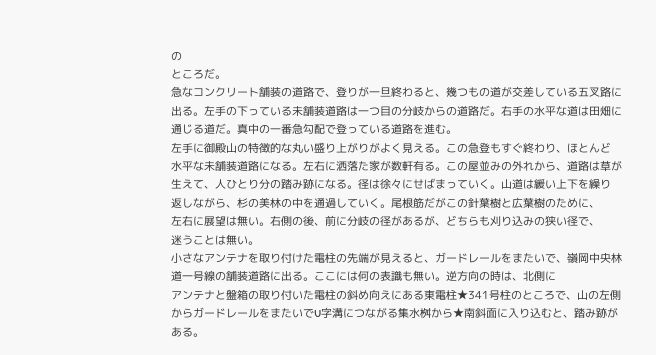の
ところだ。
急なコンクリート舗装の道路で、登りが一旦終わると、幾つもの道が交差している五叉路に
出る。左手の下っている未舗装道路は一つ目の分岐からの道路だ。右手の水平な道は田畑に
通じる道だ。真中の一番急勾配で登っている道路を進む。
左手に御殿山の特徴的な丸い盛り上がりがよく見える。この急登もすぐ終わり、ほとんど
水平な未舗装道路になる。左右に洒落た家が数軒有る。この屋並みの外れから、道路は草が
生えて、人ひとり分の踏み跡になる。径は徐々にせばまっていく。山道は緩い上下を繰り
返しながら、杉の美林の中を通過していく。尾根筋だがこの針葉樹と広葉樹のために、
左右に展望は無い。右側の後、前に分岐の径があるが、どちらも刈り込みの狭い径で、
迷うことは無い。
小さなアンテナを取り付けた電柱の先端が見えると、ガードレールをまたいで、嶺岡中央林
道一号線の舗装道路に出る。ここには何の表識も無い。逆方向の時は、北側に
アンテナと盤箱の取り付いた電柱の斜め向えにある東電柱★341号柱のところで、山の左側
からガードレールをまたいでU字溝につながる集水桝から★南斜面に入り込むと、踏み跡が
ある。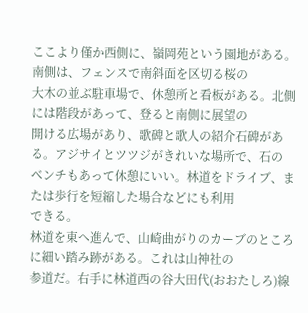ここより僅か西側に、嶺岡苑という園地がある。南側は、フェンスで南斜面を区切る桜の
大木の並ぶ駐車場で、休憩所と看板がある。北側には階段があって、登ると南側に展望の
開ける広場があり、歌碑と歌人の紹介石碑がある。アジサイとツツジがきれいな場所で、石の
ベンチもあって休憩にいい。林道をドライブ、または歩行を短縮した場合などにも利用
できる。
林道を東へ進んで、山崎曲がりのカーブのところに細い踏み跡がある。これは山神社の
参道だ。右手に林道西の谷大田代(おおたしろ)線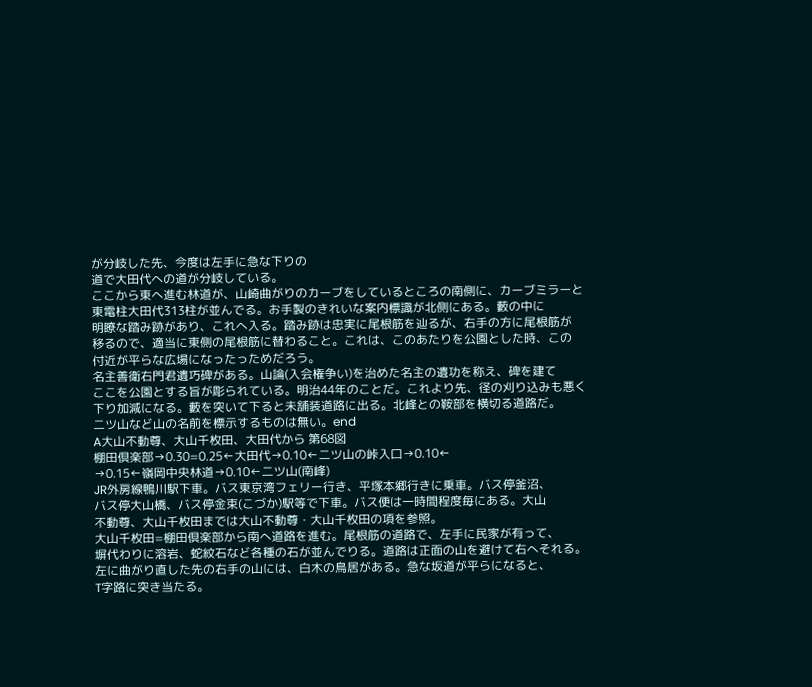が分岐した先、今度は左手に急な下りの
道で大田代への道が分岐している。
ここから東へ進む林道が、山崎曲がりのカーブをしているところの南側に、カーブミラーと
東電柱大田代313柱が並んでる。お手製のきれいな案内標識が北側にある。藪の中に
明瞭な踏み跡があり、これへ入る。踏み跡は忠実に尾根筋を辿るが、右手の方に尾根筋が
移るので、適当に東側の尾根筋に替わること。これは、このあたりを公園とした時、この
付近が平らな広場になったっためだろう。
名主善衛右門君遺巧碑がある。山論(入会権争い)を治めた名主の遺功を称え、碑を建て
ここを公園とする旨が彫られている。明治44年のことだ。これより先、径の刈り込みも悪く
下り加減になる。藪を突いて下ると未舗装道路に出る。北峰との鞍部を横切る道路だ。
二ツ山など山の名前を標示するものは無い。end
A大山不動尊、大山千枚田、大田代から 第68図
棚田倶楽部→0.30=0.25←大田代→0.10←二ツ山の峠入口→0.10←
→0.15←嶺岡中央林道→0.10←二ツ山(南峰)
JR外房線鴨川駅下車。バス東京湾フェリー行き、平塚本郷行きに乗車。バス停釜沼、
バス停大山橋、バス停金束(こづか)駅等で下車。バス便は一時間程度毎にある。大山
不動尊、大山千枚田までは大山不動尊・大山千枚田の項を参照。
大山千枚田=棚田倶楽部から南へ道路を進む。尾根筋の道路で、左手に民家が有って、
塀代わりに溶岩、蛇紋石など各種の石が並んでりる。道路は正面の山を避けて右へそれる。
左に曲がり直した先の右手の山には、白木の鳥居がある。急な坂道が平らになると、
T字路に突き当たる。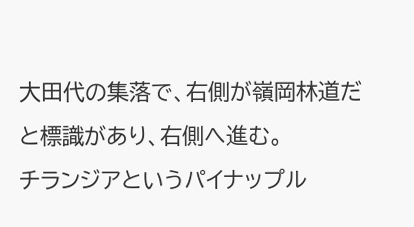大田代の集落で、右側が嶺岡林道だと標識があり、右側へ進む。
チランジアというパイナップル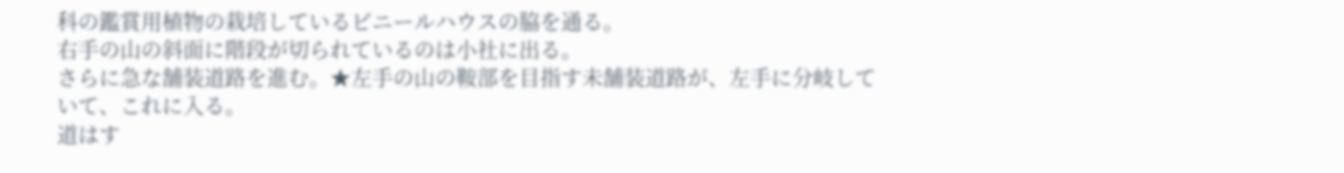科の鑑賞用植物の栽培しているビニールハウスの脇を通る。
右手の山の斜面に階段が切られているのは小社に出る。
さらに急な舗装道路を進む。★左手の山の鞍部を目指す未舗装道路が、左手に分岐して
いて、これに入る。
道はす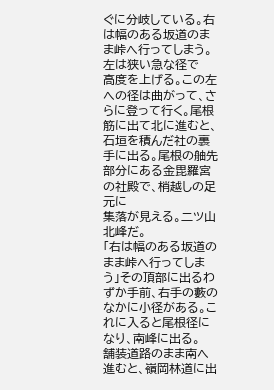ぐに分岐している。右は幅のある坂道のまま峠へ行ってしまう。左は狭い急な径で
高度を上げる。この左への径は曲がって、さらに登って行く。尾根筋に出て北に進むと、
石垣を積んだ社の裏手に出る。尾根の舳先部分にある金毘羅宮の社殿で、梢越しの足元に
集落が見える。二ツ山北峰だ。
「右は幅のある坂道のまま峠へ行ってしまう」その頂部に出るわずか手前、右手の藪の
なかに小径がある。これに入ると尾根径になり、南峰に出る。
舗装道路のまま南へ進むと、嶺岡林道に出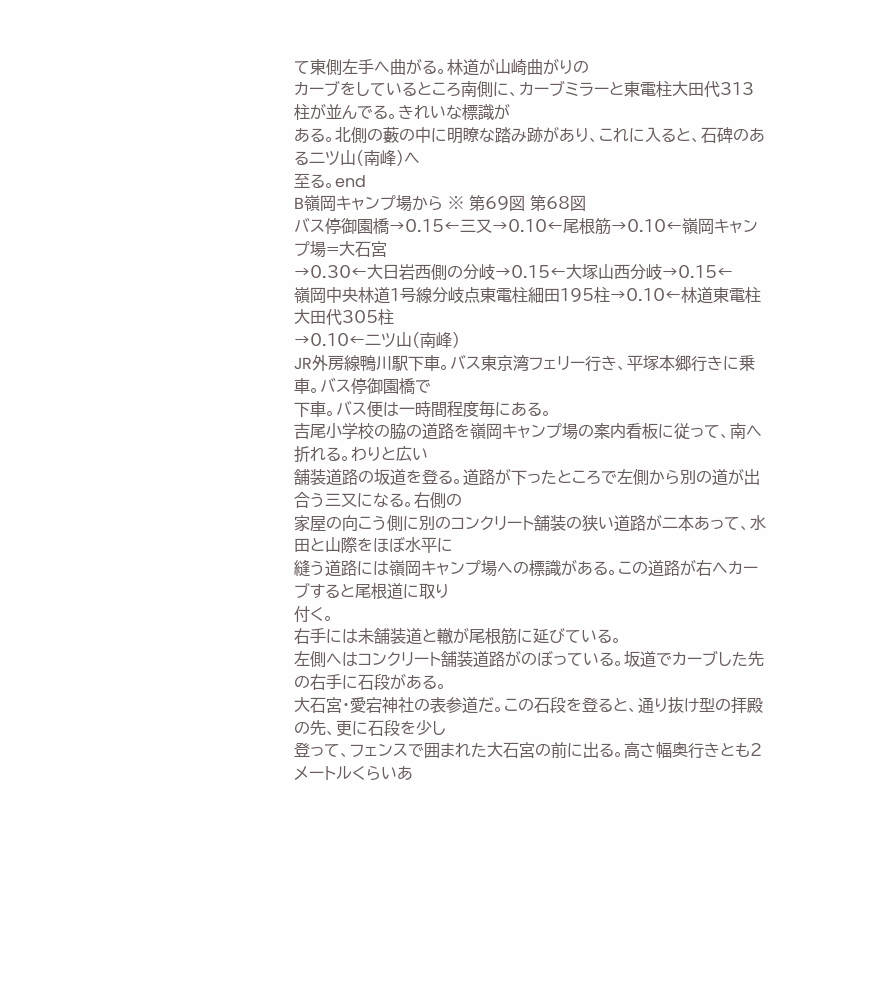て東側左手へ曲がる。林道が山崎曲がりの
カーブをしているところ南側に、カーブミラーと東電柱大田代313柱が並んでる。きれいな標識が
ある。北側の藪の中に明瞭な踏み跡があり、これに入ると、石碑のある二ツ山(南峰)へ
至る。end
B嶺岡キャンプ場から ※ 第69図 第68図
バス停御園橋→0.15←三又→0.10←尾根筋→0.10←嶺岡キャンプ場=大石宮
→0.30←大日岩西側の分岐→0.15←大塚山西分岐→0.15←
嶺岡中央林道1号線分岐点東電柱細田195柱→0.10←林道東電柱大田代305柱
→0.10←二ツ山(南峰)
JR外房線鴨川駅下車。バス東京湾フェリー行き、平塚本郷行きに乗車。バス停御園橋で
下車。バス便は一時間程度毎にある。
吉尾小学校の脇の道路を嶺岡キャンプ場の案内看板に従って、南へ折れる。わりと広い
舗装道路の坂道を登る。道路が下ったところで左側から別の道が出合う三又になる。右側の
家屋の向こう側に別のコンクリート舗装の狭い道路が二本あって、水田と山際をほぼ水平に
縫う道路には嶺岡キャンプ場への標識がある。この道路が右へカーブすると尾根道に取り
付く。
右手には未舗装道と轍が尾根筋に延びている。
左側へはコンクリート舗装道路がのぼっている。坂道でカーブした先の右手に石段がある。
大石宮・愛宕神社の表参道だ。この石段を登ると、通り抜け型の拝殿の先、更に石段を少し
登って、フェンスで囲まれた大石宮の前に出る。高さ幅奥行きとも2メートルくらいあ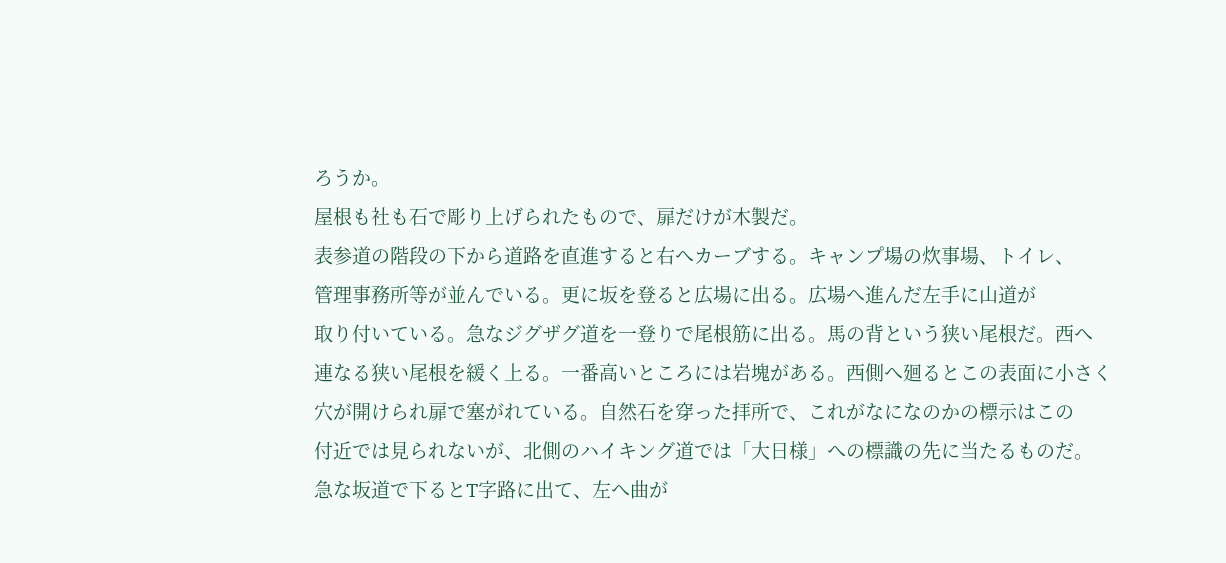ろうか。
屋根も社も石で彫り上げられたもので、扉だけが木製だ。
表参道の階段の下から道路を直進すると右へカーブする。キャンプ場の炊事場、トイレ、
管理事務所等が並んでいる。更に坂を登ると広場に出る。広場へ進んだ左手に山道が
取り付いている。急なジグザグ道を一登りで尾根筋に出る。馬の背という狭い尾根だ。西へ
連なる狭い尾根を緩く上る。一番高いところには岩塊がある。西側へ廻るとこの表面に小さく
穴が開けられ扉で塞がれている。自然石を穿った拝所で、これがなになのかの標示はこの
付近では見られないが、北側のハイキング道では「大日様」への標識の先に当たるものだ。
急な坂道で下るとT字路に出て、左へ曲が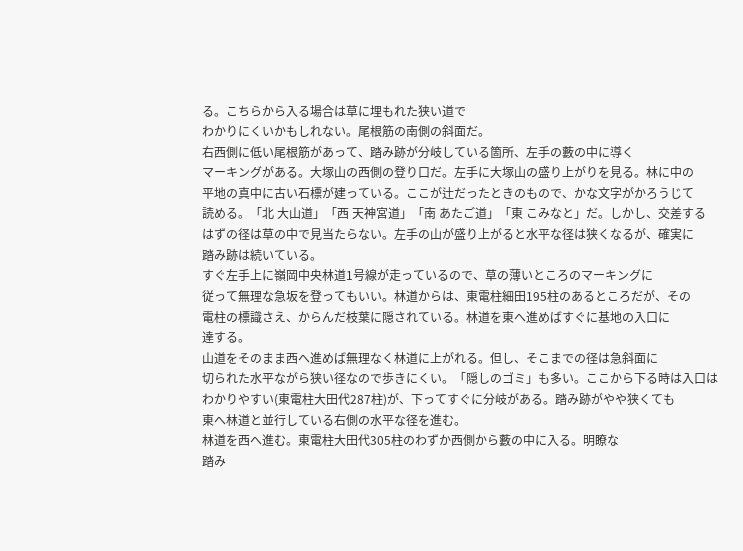る。こちらから入る場合は草に埋もれた狭い道で
わかりにくいかもしれない。尾根筋の南側の斜面だ。
右西側に低い尾根筋があって、踏み跡が分岐している箇所、左手の藪の中に導く
マーキングがある。大塚山の西側の登り口だ。左手に大塚山の盛り上がりを見る。林に中の
平地の真中に古い石標が建っている。ここが辻だったときのもので、かな文字がかろうじて
読める。「北 大山道」「西 天神宮道」「南 あたご道」「東 こみなと」だ。しかし、交差する
はずの径は草の中で見当たらない。左手の山が盛り上がると水平な径は狭くなるが、確実に
踏み跡は続いている。
すぐ左手上に嶺岡中央林道1号線が走っているので、草の薄いところのマーキングに
従って無理な急坂を登ってもいい。林道からは、東電柱細田195柱のあるところだが、その
電柱の標識さえ、からんだ枝葉に隠されている。林道を東へ進めばすぐに基地の入口に
達する。
山道をそのまま西へ進めば無理なく林道に上がれる。但し、そこまでの径は急斜面に
切られた水平ながら狭い径なので歩きにくい。「隠しのゴミ」も多い。ここから下る時は入口は
わかりやすい(東電柱大田代287柱)が、下ってすぐに分岐がある。踏み跡がやや狭くても
東へ林道と並行している右側の水平な径を進む。
林道を西へ進む。東電柱大田代305柱のわずか西側から藪の中に入る。明瞭な
踏み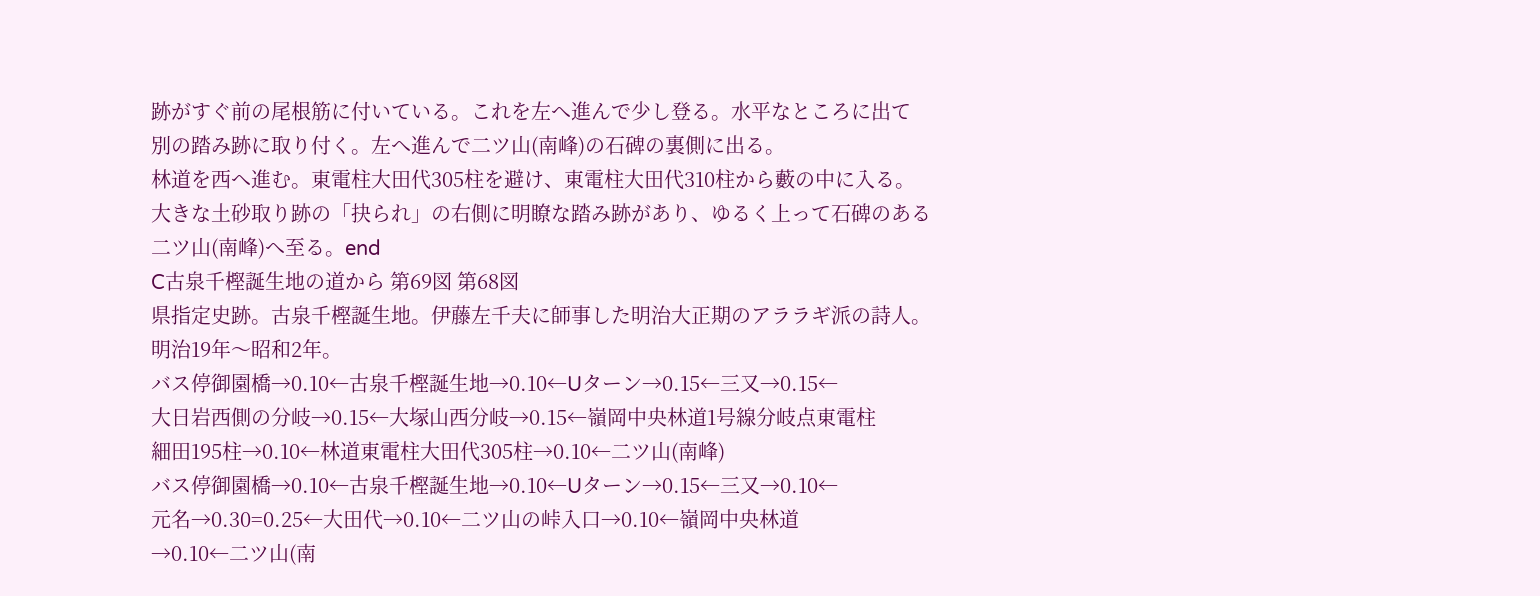跡がすぐ前の尾根筋に付いている。これを左へ進んで少し登る。水平なところに出て
別の踏み跡に取り付く。左へ進んで二ツ山(南峰)の石碑の裏側に出る。
林道を西へ進む。東電柱大田代305柱を避け、東電柱大田代310柱から藪の中に入る。
大きな土砂取り跡の「抉られ」の右側に明瞭な踏み跡があり、ゆるく上って石碑のある
二ツ山(南峰)へ至る。end
C古泉千樫誕生地の道から 第69図 第68図
県指定史跡。古泉千樫誕生地。伊藤左千夫に師事した明治大正期のアララギ派の詩人。
明治19年〜昭和2年。
バス停御園橋→0.10←古泉千樫誕生地→0.10←Uターン→0.15←三又→0.15←
大日岩西側の分岐→0.15←大塚山西分岐→0.15←嶺岡中央林道1号線分岐点東電柱
細田195柱→0.10←林道東電柱大田代305柱→0.10←二ツ山(南峰)
バス停御園橋→0.10←古泉千樫誕生地→0.10←Uターン→0.15←三又→0.10←
元名→0.30=0.25←大田代→0.10←二ツ山の峠入口→0.10←嶺岡中央林道
→0.10←二ツ山(南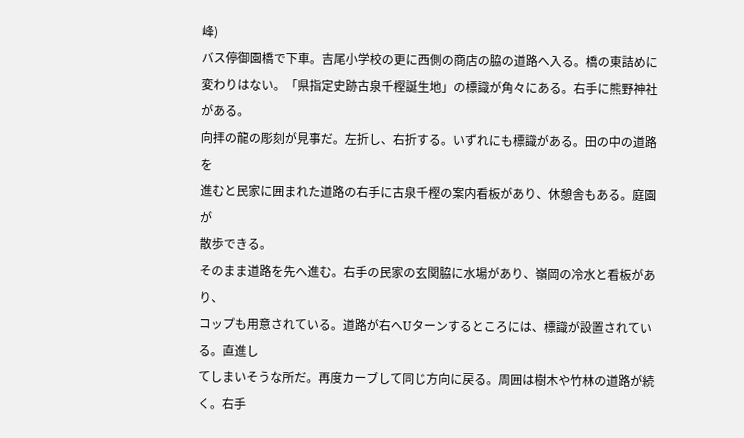峰)
バス停御園橋で下車。吉尾小学校の更に西側の商店の脇の道路へ入る。橋の東詰めに
変わりはない。「県指定史跡古泉千樫誕生地」の標識が角々にある。右手に熊野神社がある。
向拝の龍の彫刻が見事だ。左折し、右折する。いずれにも標識がある。田の中の道路を
進むと民家に囲まれた道路の右手に古泉千樫の案内看板があり、休憩舎もある。庭園が
散歩できる。
そのまま道路を先へ進む。右手の民家の玄関脇に水場があり、嶺岡の冷水と看板があり、
コップも用意されている。道路が右へUターンするところには、標識が設置されている。直進し
てしまいそうな所だ。再度カーブして同じ方向に戻る。周囲は樹木や竹林の道路が続く。右手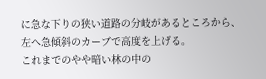に急な下りの狭い道路の分岐があるところから、左へ急傾斜のカーブで高度を上げる。
これまでのやや暗い林の中の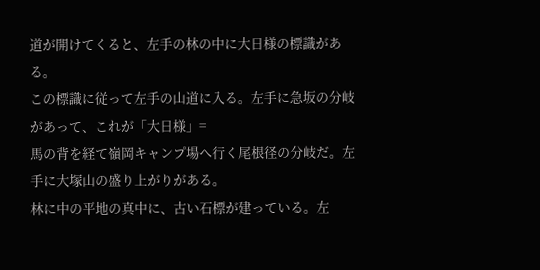道が開けてくると、左手の林の中に大日様の標識がある。
この標識に従って左手の山道に入る。左手に急坂の分岐があって、これが「大日様」=
馬の背を経て嶺岡キャンプ場へ行く尾根径の分岐だ。左手に大塚山の盛り上がりがある。
林に中の平地の真中に、古い石標が建っている。左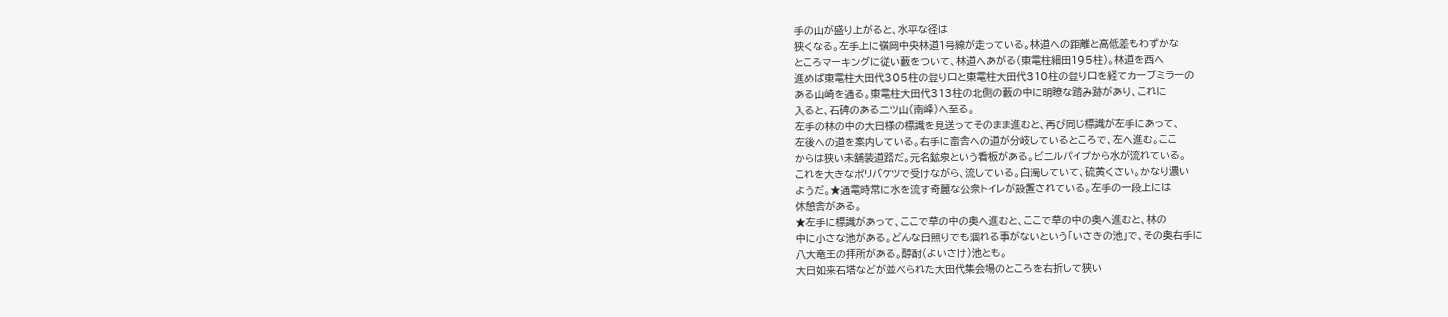手の山が盛り上がると、水平な径は
狭くなる。左手上に嶺岡中央林道1号線が走っている。林道への距離と高低差もわずかな
ところマーキングに従い藪をついて、林道へあがる(東電柱細田195柱)。林道を西へ
進めば東電柱大田代305柱の登り口と東電柱大田代310柱の登り口を経てカーブミラーの
ある山崎を通る。東電柱大田代313柱の北側の藪の中に明瞭な踏み跡があり、これに
入ると、石碑のある二ツ山(南峰)へ至る。
左手の林の中の大日様の標識を見送ってそのまま進むと、再び同じ標識が左手にあって、
左後への道を案内している。右手に畜舎への道が分岐しているところで、左へ進む。ここ
からは狭い未舗装道路だ。元名鉱泉という看板がある。ビニルパイプから水が流れている。
これを大きなポリバケツで受けながら、流している。白濁していて、硫黄くさい。かなり濃い
ようだ。★通電時常に水を流す奇麗な公衆トイレが設置されている。左手の一段上には
休憩舎がある。
★左手に標識があって、ここで草の中の奥へ進むと、ここで草の中の奥へ進むと、林の
中に小さな池がある。どんな日照りでも涸れる事がないという「いさきの池」で、その奥右手に
八大竜王の拝所がある。醇酎(よいさけ)池とも。
大日如来石塔などが並べられた大田代集会場のところを右折して狭い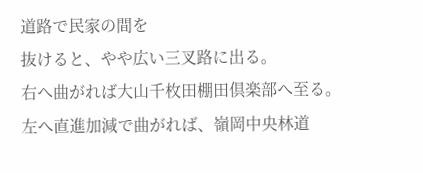道路で民家の間を
抜けると、やや広い三叉路に出る。
右へ曲がれば大山千枚田棚田倶楽部へ至る。
左へ直進加減で曲がれば、嶺岡中央林道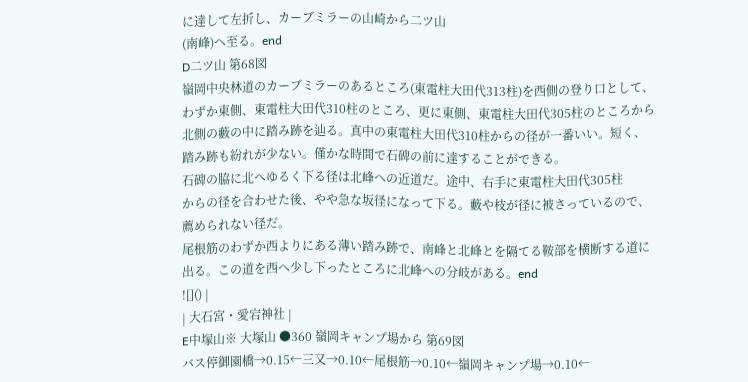に達して左折し、カーブミラーの山崎から二ツ山
(南峰)へ至る。end
D二ツ山 第68図
嶺岡中央林道のカーブミラーのあるところ(東電柱大田代313柱)を西側の登り口として、
わずか東側、東電柱大田代310柱のところ、更に東側、東電柱大田代305柱のところから
北側の藪の中に踏み跡を辿る。真中の東電柱大田代310柱からの径が一番いい。短く、
踏み跡も紛れが少ない。僅かな時間で石碑の前に達することができる。
石碑の脇に北へゆるく下る径は北峰への近道だ。途中、右手に東電柱大田代305柱
からの径を合わせた後、やや急な坂径になって下る。藪や枝が径に被さっているので、
薦められない径だ。
尾根筋のわずか西よりにある薄い踏み跡で、南峰と北峰とを隔てる鞍部を横断する道に
出る。この道を西へ少し下ったところに北峰への分岐がある。end
![]() |
| 大石宮・愛宕神社 |
E中塚山※ 大塚山 ●360 嶺岡キャンプ場から 第69図
バス停御園橋→0.15←三又→0.10←尾根筋→0.10←嶺岡キャンプ場→0.10←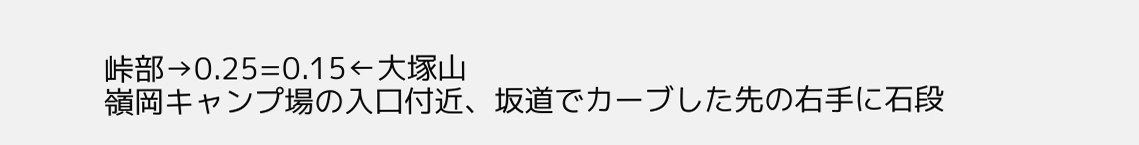峠部→0.25=0.15←大塚山
嶺岡キャンプ場の入口付近、坂道でカーブした先の右手に石段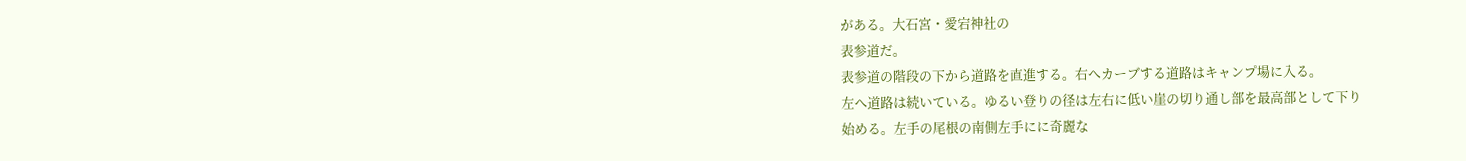がある。大石宮・愛宕神社の
表参道だ。
表参道の階段の下から道路を直進する。右へカーブする道路はキャンプ場に入る。
左へ道路は続いている。ゆるい登りの径は左右に低い崖の切り通し部を最高部として下り
始める。左手の尾根の南側左手にに奇麗な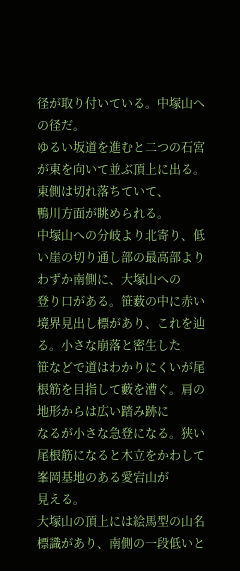径が取り付いている。中塚山への径だ。
ゆるい坂道を進むと二つの石宮が東を向いて並ぶ頂上に出る。東側は切れ落ちていて、
鴨川方面が眺められる。
中塚山への分岐より北寄り、低い崖の切り通し部の最高部よりわずか南側に、大塚山への
登り口がある。笹薮の中に赤い境界見出し標があり、これを辿る。小さな崩落と密生した
笹などで道はわかりにくいが尾根筋を目指して藪を漕ぐ。肩の地形からは広い踏み跡に
なるが小さな急登になる。狭い尾根筋になると木立をかわして峯岡基地のある愛宕山が
見える。
大塚山の頂上には絵馬型の山名標識があり、南側の一段低いと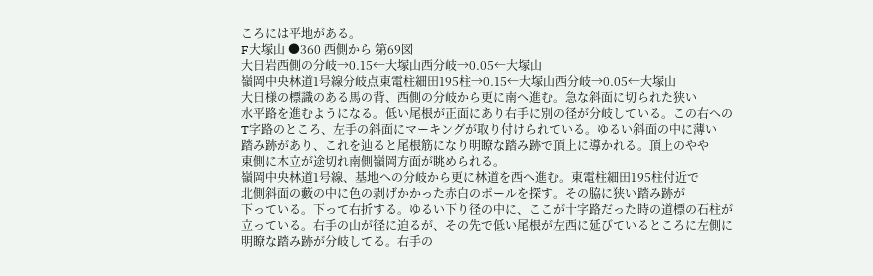ころには平地がある。
F大塚山 ●360 西側から 第69図
大日岩西側の分岐→0.15←大塚山西分岐→0.05←大塚山
嶺岡中央林道1号線分岐点東電柱細田195柱→0.15←大塚山西分岐→0.05←大塚山
大日様の標識のある馬の背、西側の分岐から更に南へ進む。急な斜面に切られた狭い
水平路を進むようになる。低い尾根が正面にあり右手に別の径が分岐している。この右への
T字路のところ、左手の斜面にマーキングが取り付けられている。ゆるい斜面の中に薄い
踏み跡があり、これを辿ると尾根筋になり明瞭な踏み跡で頂上に導かれる。頂上のやや
東側に木立が途切れ南側嶺岡方面が眺められる。
嶺岡中央林道1号線、基地への分岐から更に林道を西へ進む。東電柱細田195柱付近で
北側斜面の藪の中に色の剥げかかった赤白のポールを探す。その脇に狭い踏み跡が
下っている。下って右折する。ゆるい下り径の中に、ここが十字路だった時の道標の石柱が
立っている。右手の山が径に迫るが、その先で低い尾根が左西に延びているところに左側に
明瞭な踏み跡が分岐してる。右手の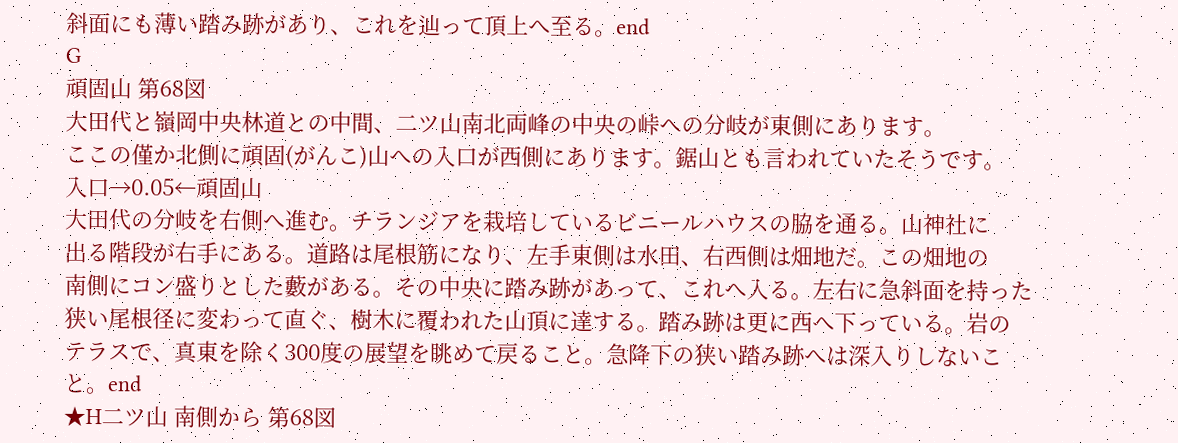斜面にも薄い踏み跡があり、これを辿って頂上へ至る。end
G
頑固山 第68図
大田代と嶺岡中央林道との中間、二ツ山南北両峰の中央の峠への分岐が東側にあります。
ここの僅か北側に頑固(がんこ)山への入口が西側にあります。鋸山とも言われていたそうです。
入口→0.05←頑固山
大田代の分岐を右側へ進む。チランジアを栽培しているビニールハウスの脇を通る。山神社に
出る階段が右手にある。道路は尾根筋になり、左手東側は水田、右西側は畑地だ。この畑地の
南側にコン盛りとした藪がある。その中央に踏み跡があって、これへ入る。左右に急斜面を持った
狭い尾根径に変わって直ぐ、樹木に覆われた山頂に達する。踏み跡は更に西へ下っている。岩の
テラスで、真東を除く300度の展望を眺めて戻ること。急降下の狭い踏み跡へは深入りしないこ
と。end
★H二ツ山 南側から 第68図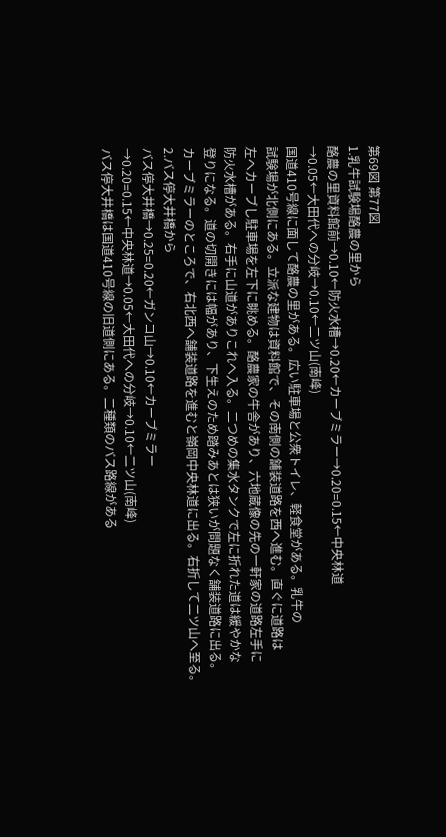第69図 第77図
1.乳牛試験場酪農の里から
酪農の里資料館前→0.10←防火水槽→0.20←カーブミラー→0.20=0.15←中央林道
→0.05←大田代への分岐→0.10←二ツ山(南峰)
国道410号線に面して酪農の里がある。広い駐車場と公衆トイレ、軽食堂がある。乳牛の
試験場が北側にある。立派な建物は資料館で、その南側の舗装道路を西へ進む。直ぐに道路は
左へカーブし駐車場を左下に眺める。酪農家の牛舎があり、六地蔵像の先の一軒家の道路左手に
防火水槽がある。右手に山道がありこれへ入る。二つめの集水タンクで左に折れた道は緩やかな
登りになる。道の切開きには幅があり、下生えのため踏みあとは狭いが問題なく舗装道路に出る。
カーブミラーのところで、右北西へ舗装道路を進むと嶺岡中央林道に出る。右折して二ツ山へ至る。
2.バス停大井橋から
バス停大井橋→0.25=0.20←ガンコ山→0.10←カーブミラー
→0.20=0.15←中央林道→0.05←大田代への分岐→0.10←二ツ山(南峰)
バス停大井橋は国道410号線の旧道側にある。二種類のバス路線がある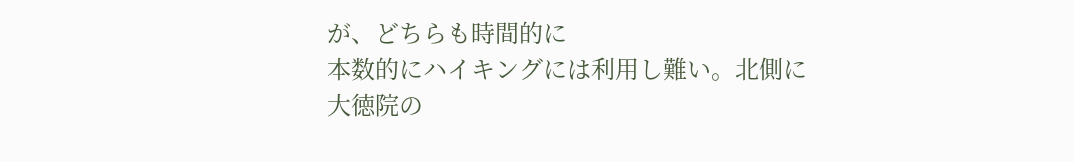が、どちらも時間的に
本数的にハイキングには利用し難い。北側に大徳院の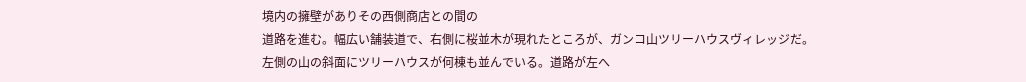境内の擁壁がありその西側商店との間の
道路を進む。幅広い舗装道で、右側に桜並木が現れたところが、ガンコ山ツリーハウスヴィレッジだ。
左側の山の斜面にツリーハウスが何棟も並んでいる。道路が左へ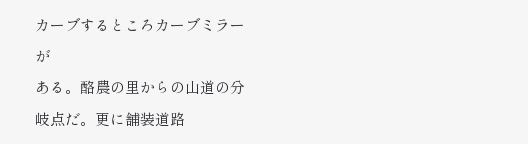カーブするところカーブミラーが
ある。酪農の里からの山道の分岐点だ。更に舗装道路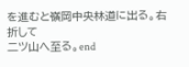を進むと嶺岡中央林道に出る。右折して
二ツ山へ至る。end